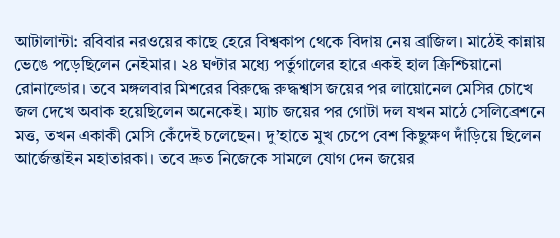আটালান্টা: রবিবার নরওয়ের কাছে হেরে বিশ্বকাপ থেকে বিদায় নেয় ব্রাজিল। মাঠেই কান্নায় ভেঙে পড়েছিলেন নেইমার। ২৪ ঘণ্টার মধ্যে পর্তুগালের হারে একই হাল ক্রিশ্চিয়ানো রোনাল্ডোর। তবে মঙ্গলবার মিশরের বিরুদ্ধে রুদ্ধশ্বাস জয়ের পর লায়োনেল মেসির চোখে জল দেখে অবাক হয়েছিলেন অনেকেই। ম্যাচ জয়ের পর গোটা দল যখন মাঠে সেলিব্রেশনে মত্ত, তখন একাকী মেসি কেঁদেই চলেছেন। দু’হাতে মুখ চেপে বেশ কিছুক্ষণ দাঁড়িয়ে ছিলেন আর্জেন্তাইন মহাতারকা। তবে দ্রুত নিজেকে সামলে যোগ দেন জয়ের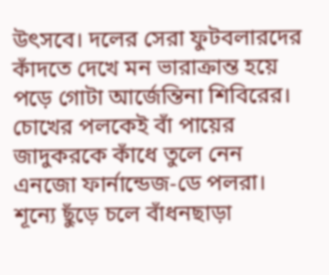উৎসবে। দলের সেরা ফুটবলারদের কাঁদতে দেখে মন ভারাক্রান্ত হয়ে পড়ে গোটা আর্জেন্তিনা শিবিরের। চোখের পলকেই বাঁ পায়ের জাদুকরকে কাঁধে তুলে নেন এনজো ফার্নান্ডেজ-ডে পলরা। শূন্যে ছুঁড়ে চলে বাঁধনছাড়া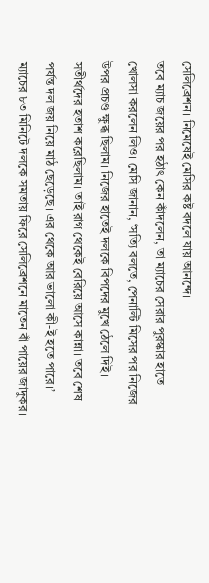সেলিব্রেশন। নিমেষেই মেসির কষ্ট বদলে যায় আনন্দে।
তবে ম্যাচ জয়ের পর হঠাৎ কেন কাঁদলেন, তা ম্যাচের সেরার পুরস্কার হাতে খোলসা করলেন লিও। মেসি জানান, ‘সত্যি বলতে, পেনাল্টি মিসের পর নিজের উপর প্রচণ্ড ক্ষুব্ধ ছিলাম। নিজের হাতেই দলকে বিপদের মুখে ঠেলে দিই। সতীর্থদের হতাশ করেছিলাম। তাই রাগ থেকেই বেরিয়ে আসে কান্না। তবে শেষ পর্যন্ত দল জয় নিয়ে মাঠ ছেড়েছে। এর থেকে আর ভালো কী-ই হতে পারে।’
ম্যাচের ৮৩ মিনিটে দলকে সমতায় ফিরে সেলিব্রেশনে মাতেন বাঁ পায়ের জাদুকর।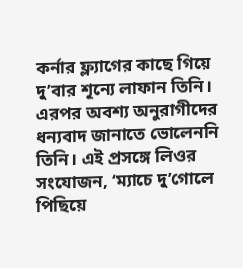কর্নার ফ্ল্যাগের কাছে গিয়ে দু’বার শূন্যে লাফান তিনি। এরপর অবশ্য অনুরাগীদের ধন্যবাদ জানাতে ভোলেননি তিনি। এই প্রসঙ্গে লিওর সংযোজন, ‘ম্যাচে দু’গোলে পিছিয়ে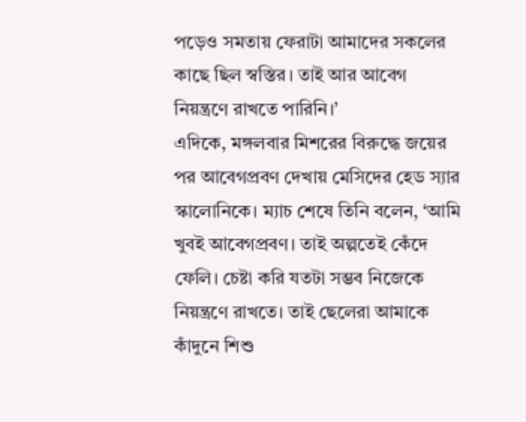পড়েও সমতায় ফেরাটা আমাদের সকলের কাছে ছিল স্বস্তির। তাই আর আবেগ নিয়ন্ত্রণে রাখতে পারিনি।’
এদিকে, মঙ্গলবার মিশরের বিরুদ্ধে জয়ের পর আবেগপ্রবণ দেখায় মেসিদের হেড স্যার স্কালোনিকে। ম্যাচ শেষে তিনি বলেন, ‘আমি খুবই আবেগপ্রবণ। তাই অল্পতেই কেঁদে ফেলি। চেষ্টা করি যতটা সম্ভব নিজেকে নিয়ন্ত্রণে রাখতে। তাই ছেলেরা আমাকে কাঁদুনে শিশু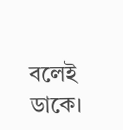বলেই ডাকে।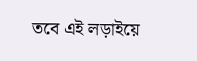তবে এই লড়াইয়ে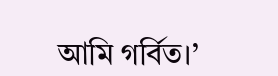আমি গর্বিত।’